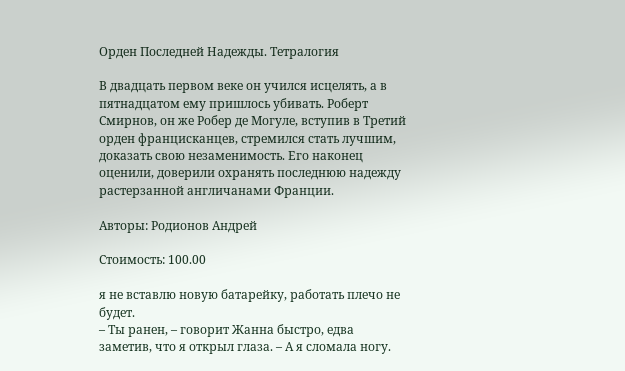Орден Последней Надежды. Тетралогия

В двадцать первом веке он учился исцелять, а в пятнадцатом ему пришлось убивать. Роберт Смирнов, он же Робер де Могуле, вступив в Третий орден францисканцев, стремился стать лучшим, доказать свою незаменимость. Его наконец оценили, доверили охранять последнюю надежду растерзанной англичанами Франции.

Авторы: Родионов Андрей

Стоимость: 100.00

я не вставлю новую батарейку, работать плечо не будет.
– Ты ранен, – говорит Жанна быстро, едва заметив, что я открыл глаза. – А я сломала ногу.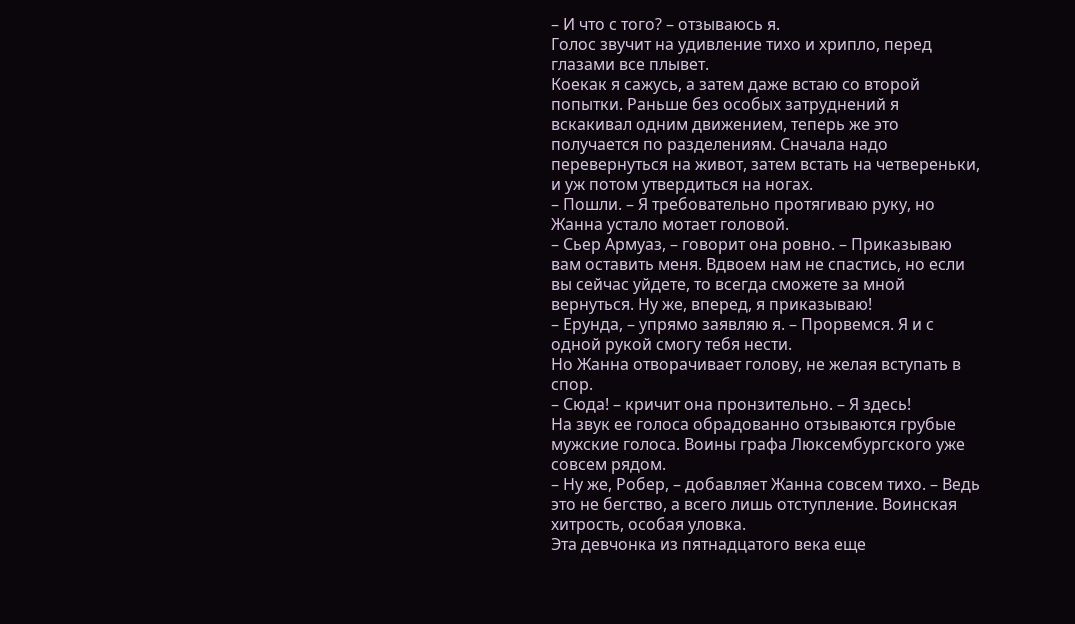– И что с того? – отзываюсь я.
Голос звучит на удивление тихо и хрипло, перед глазами все плывет.
Коекак я сажусь, а затем даже встаю со второй попытки. Раньше без особых затруднений я вскакивал одним движением, теперь же это получается по разделениям. Сначала надо перевернуться на живот, затем встать на четвереньки, и уж потом утвердиться на ногах.
– Пошли. – Я требовательно протягиваю руку, но Жанна устало мотает головой.
– Сьер Армуаз, – говорит она ровно. – Приказываю вам оставить меня. Вдвоем нам не спастись, но если вы сейчас уйдете, то всегда сможете за мной вернуться. Ну же, вперед, я приказываю!
– Ерунда, – упрямо заявляю я. – Прорвемся. Я и с одной рукой смогу тебя нести.
Но Жанна отворачивает голову, не желая вступать в спор.
– Сюда! – кричит она пронзительно. – Я здесь!
На звук ее голоса обрадованно отзываются грубые мужские голоса. Воины графа Люксембургского уже совсем рядом.
– Ну же, Робер, – добавляет Жанна совсем тихо. – Ведь это не бегство, а всего лишь отступление. Воинская хитрость, особая уловка.
Эта девчонка из пятнадцатого века еще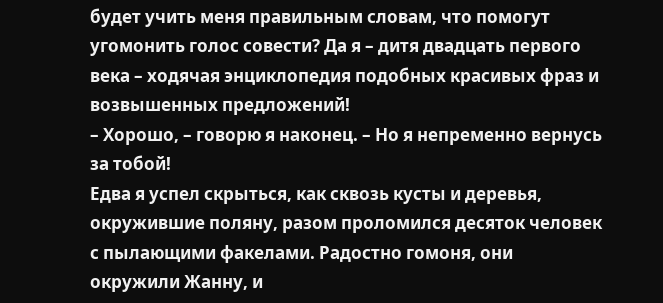будет учить меня правильным словам, что помогут угомонить голос совести? Да я – дитя двадцать первого века – ходячая энциклопедия подобных красивых фраз и возвышенных предложений!
– Хорошо, – говорю я наконец. – Но я непременно вернусь за тобой!
Едва я успел скрыться, как сквозь кусты и деревья, окружившие поляну, разом проломился десяток человек с пылающими факелами. Радостно гомоня, они окружили Жанну, и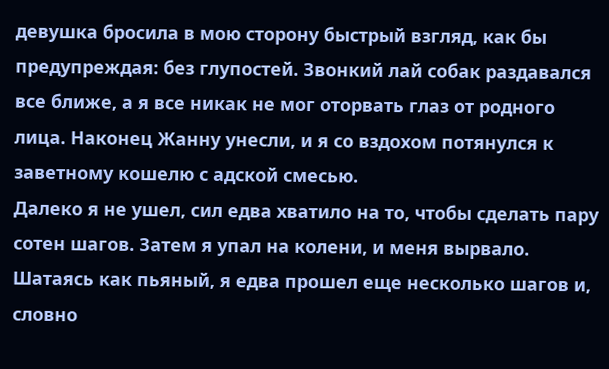девушка бросила в мою сторону быстрый взгляд, как бы предупреждая: без глупостей. Звонкий лай собак раздавался все ближе, а я все никак не мог оторвать глаз от родного лица. Наконец Жанну унесли, и я со вздохом потянулся к заветному кошелю с адской смесью.
Далеко я не ушел, сил едва хватило на то, чтобы сделать пару сотен шагов. Затем я упал на колени, и меня вырвало. Шатаясь как пьяный, я едва прошел еще несколько шагов и, словно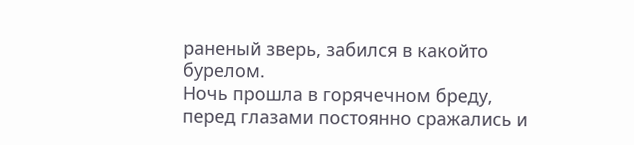раненый зверь, забился в какойто бурелом.
Ночь прошла в горячечном бреду, перед глазами постоянно сражались и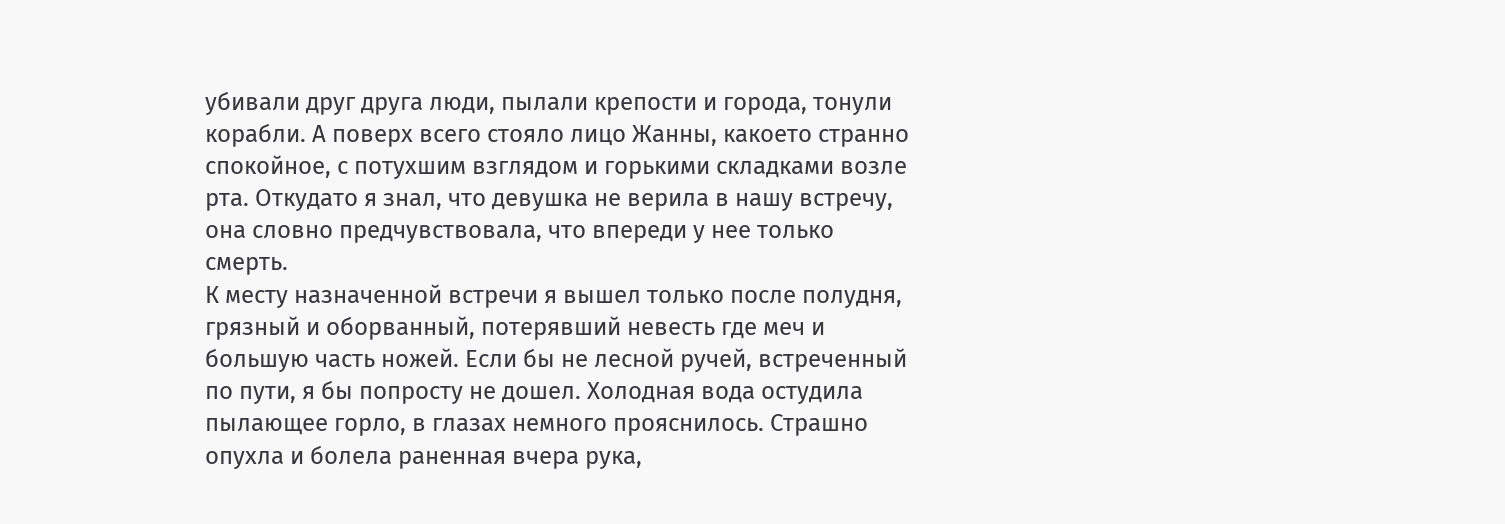убивали друг друга люди, пылали крепости и города, тонули корабли. А поверх всего стояло лицо Жанны, какоето странно спокойное, с потухшим взглядом и горькими складками возле рта. Откудато я знал, что девушка не верила в нашу встречу, она словно предчувствовала, что впереди у нее только смерть.
К месту назначенной встречи я вышел только после полудня, грязный и оборванный, потерявший невесть где меч и большую часть ножей. Если бы не лесной ручей, встреченный по пути, я бы попросту не дошел. Холодная вода остудила пылающее горло, в глазах немного прояснилось. Страшно опухла и болела раненная вчера рука,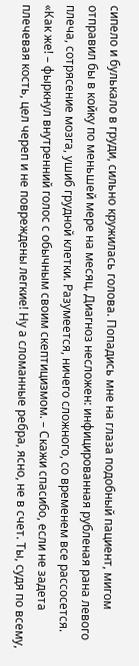сипело и булькало в груди, сильно кружилась голова. Попадись мне на глаза подобный пациент, мигом отправил бы в койку по меньшей мере на месяц. Диагноз несложен: инфицированная рубленая рана левого плеча, сотрясение мозга, ушиб грудной клетки. Разумеется, ничего сложного, со временем все рассосется.
«Как же! – фыркнул внутренний голос с обычным своим скептицизмом. – Скажи спасибо, если не задета плечевая кость, цел череп и не повреждены легкие! Ну а сломанные ребра, ясно, не в счет. Ты, судя по всему,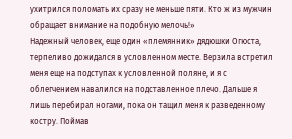ухитрился поломать их сразу не меньше пяти. Кто ж из мужчин обращает внимание на подобную мелочь!»
Надежный человек, еще один «племянник» дядюшки Огюста, терпеливо дожидался в условленном месте. Верзила встретил меня еще на подступах к условленной поляне, и я с облегчением навалился на подставленное плечо. Дальше я лишь перебирал ногами, пока он тащил меня к разведенному костру. Поймав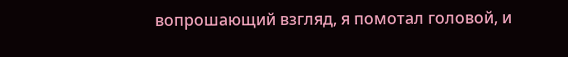вопрошающий взгляд, я помотал головой, и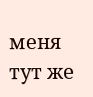меня тут же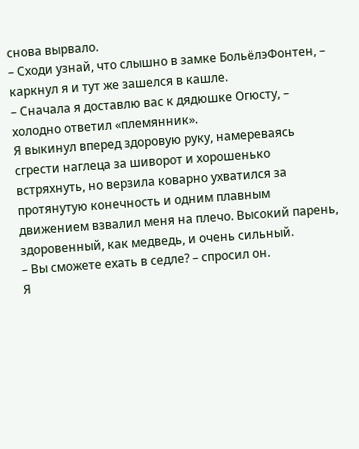снова вырвало.
– Сходи узнай, что слышно в замке БольёлэФонтен, – каркнул я и тут же зашелся в кашле.
– Сначала я доставлю вас к дядюшке Огюсту, – холодно ответил «племянник».
Я выкинул вперед здоровую руку, намереваясь сгрести наглеца за шиворот и хорошенько встряхнуть, но верзила коварно ухватился за протянутую конечность и одним плавным движением взвалил меня на плечо. Высокий парень, здоровенный, как медведь, и очень сильный.
– Вы сможете ехать в седле? – спросил он.
Я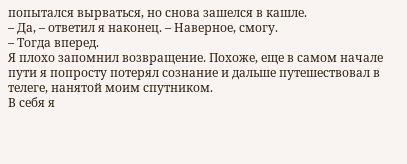попытался вырваться, но снова зашелся в кашле.
– Да, – ответил я наконец. – Наверное, смогу.
– Тогда вперед.
Я плохо запомнил возвращение. Похоже, еще в самом начале пути я попросту потерял сознание и дальше путешествовал в телеге, нанятой моим спутником.
В себя я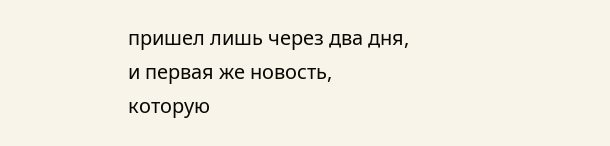пришел лишь через два дня, и первая же новость, которую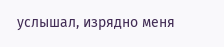услышал, изрядно меня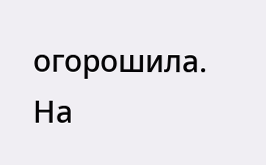огорошила. На